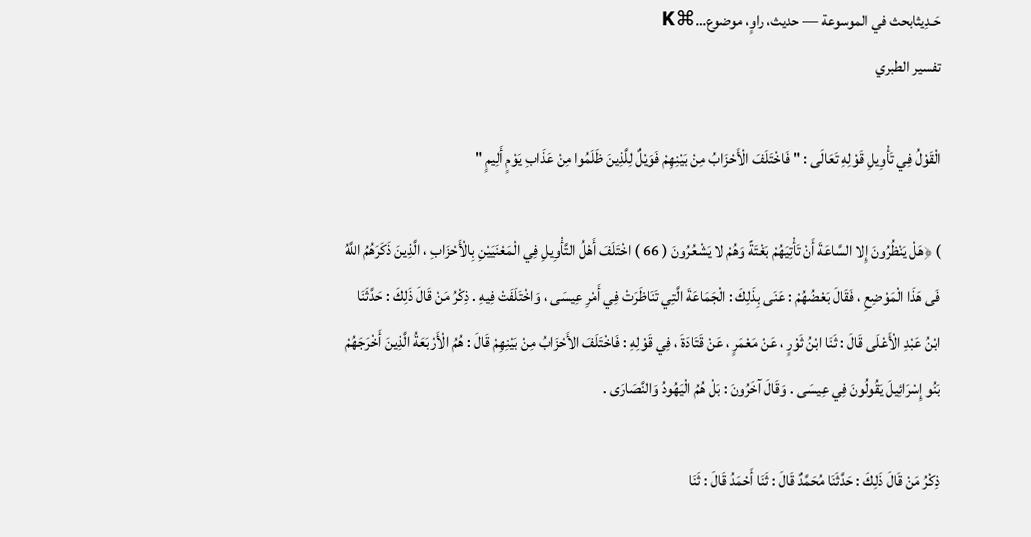حَـدِيثابحث في الموسوعة — حديث، راوٍ، موضوع…⌘K
تفسير الطبري

الْقَوْلُ فِي تَأْوِيلِ قَوْلِهِ تَعَالَى : " فَاخْتَلَفَ الْأَحْزَابُ مِنْ بَيْنِهِمْ فَوَيْلٌ لِلَّذِينَ ظَلَمُوا مِنْ عَذَابِ يَوْمٍ أَلِيمٍ "

) ﴿هَلْ يَنْظُرُونَ إِلا السَّاعَةَ أَنْ تَأْتِيَهُمْ بَغْتَةً وَهُمْ لا يَشْعُرُونَ ( 66 ) اخْتَلَفَ أَهْلُ التَّأْوِيلِ فِي الْمَعْنَيَيْنِ بِالْأَحْزَابِ ، الَّذِينَ ذَكَرَهُمُ اللَّهُ فَى هَذَا الْمَوْضِعِ ، فَقَالَ بَعْضُهُمْ : عَنَى بِذَلِكَ : الْجَمَاعَةَ الَّتِي تَنَاظَرَتْ فِي أَمْرِ عِيسَى ، وَاخْتَلَفَتْ فِيهِ . ذِكْرُ مَنْ قَالَ ذَلِكَ : حَدَّثَنَا ابْنُ عَبْدِ الْأَعْلَى قَالَ : ثَنَا ابْنُ ثَوْرٍ ، عَنْ مَعْمَرٍ ، عَنْ قَتَادَةَ ، فِي قَوْلِهِ : فَاخْتَلَفَ الأَحْزَابُ مِنْ بَيْنِهِمْ قَالَ : هُمُ الْأَرْبَعَةُ الَّذِينَ أَخْرَجَهُمْ بَنُو إِسْرَائِيلَ يَقُولُونَ فِي عِيسَى . وَقَالَ آخَرُونَ : بَلْ هُمُ الْيَهُودُ وَالنَّصَارَى .

ذِكْرُ مَنْ قَالَ ذَلِكَ : حَدَّثَنَا مُحَمَّدٌ قَالَ : ثَنَا أَحْمَدُ قَالَ : ثَنَا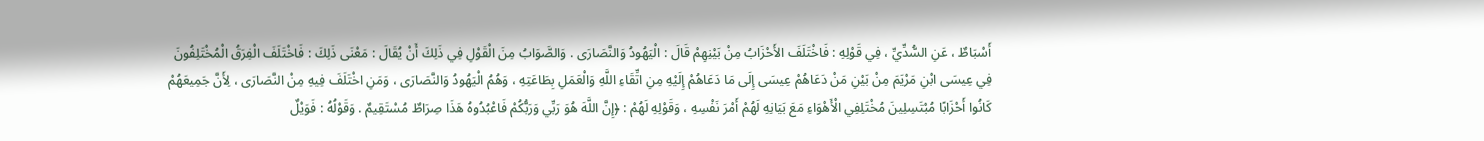أَسْبَاطٌ ، عَنِ السُّدِّيِّ ، فِي قَوْلِهِ : فَاخْتَلَفَ الأَحْزَابُ مِنْ بَيْنِهِمْ قَالَ : الْيَهُودُ وَالنَّصَارَى . وَالصَّوَابُ مِنَ الْقَوْلِ فِي ذَلِكَ أَنْ يُقَالَ : مَعْنَى ذَلِكَ : فَاخْتَلَفَ الْفِرَقُ الْمُخْتَلِفُونَ فِي عِيسَى ابْنِ مَرْيَمَ مِنْ بَيْنِ مَنْ دَعَاهُمْ عِيسَى إِلَى مَا دَعَاهُمْ إِلَيْهِ مِنِ اتِّقَاءِ اللَّهِ وَالْعَمَلِ بِطَاعَتِهِ ، وَهُمُ الْيَهُودُ وَالنَّصَارَى ، وَمَنِ اخْتَلَفَ فِيهِ مِنْ النَّصَارَى ، لِأَنَّ جَمِيعَهُمْ كَانُوا أَحْزَابًا مُبْتَسِلِينَ مُخْتَلِفِي الْأَهْوَاءِ مَعَ بَيَانِهِ لَهُمْ أَمْرَ نَفْسِهِ ، وَقَوْلِهِ لَهُمْ : ﴿إِنَّ اللَّهَ هُوَ رَبِّي وَرَبُّكُمْ فَاعْبُدُوهُ هَذَا صِرَاطٌ مُسْتَقِيمٌ . وَقَوْلُهُ : فَوَيْلٌ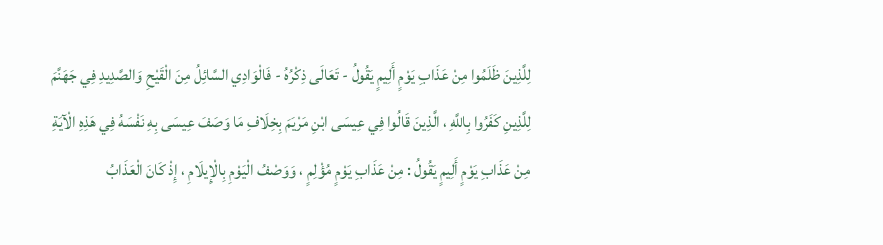لِلَّذِينَ ظَلَمُوا مِنْ عَذَابِ يَوْمٍ أَلِيمٍ يَقُولُ - تَعَالَى ذِكْرُهُ - فَالْوَادِي السَّائِلُ مِنَ الْقَيْحِ وَالصَّدِيدِ فِي جَهَنَّمَ لِلَّذِينِ كَفَرُوا بِاللَّهِ ، الَّذِينَ قَالُوا فِي عِيسَى ابْنِ مَرْيَمَ بِخِلَافِ مَا وَصَفَ عِيسَى بِهِ نَفْسَهُ فِي هَذِهِ الْآيَةِ مِنْ عَذَابِ يَوْمٍ أَلِيمٍ يَقُولُ : مِنْ عَذَابِ يَوْمٍ مُؤْلِمٍ ، وَوَصْفُ الْيَوْمِ بِالْإِيلَامِ ، إِذْ كَانَ الْعَذَابُ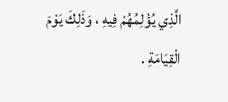الَّذِي يُؤْلِمُهُمْ فِيهِ ، وَذَلِكَ يَوْمَ الْقِيَامَةِ .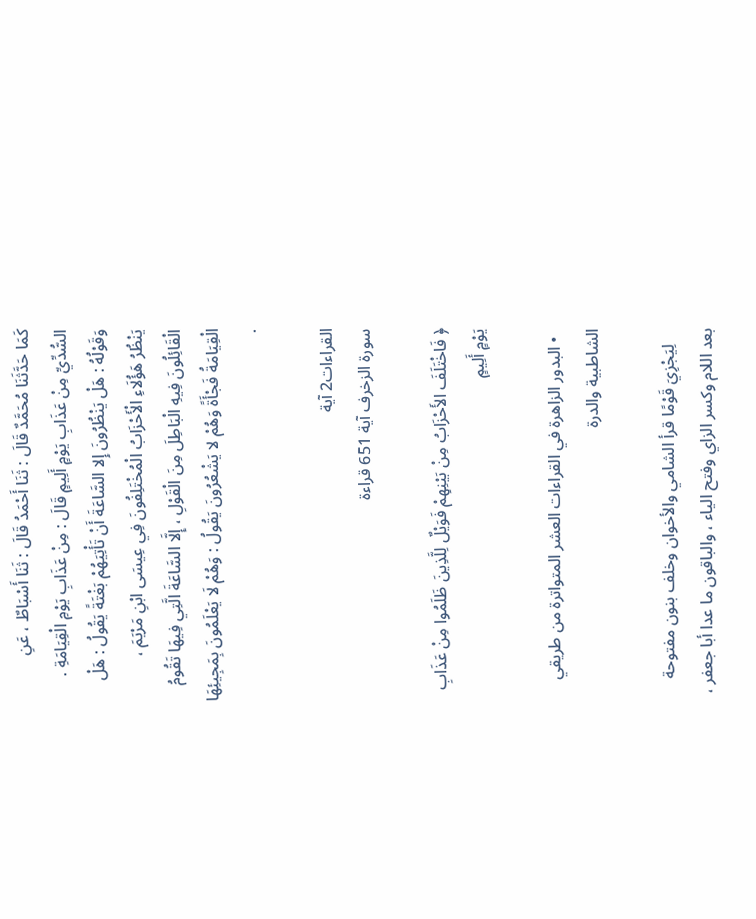كَمَا حَدَّثَنَا مُحَمَّدٌ قَالَ : ثَنَا أَحْمَدُ قَالَ : ثَنَا أَسْبَاطٌ ، عَنِ السُّدِّيِّ مِنْ عَذَابِ يَوْمٍ أَلِيمٍ قَالَ : مِنْ عَذَابِ يَوْمِ الْقِيَامَةِ . وَقَوْلُهُ : هَلْ يَنْظُرُونَ إِلا السَّاعَةَ أَنْ تَأْتِيَهُمْ بَغْتَةً يَقُولُ : هَلْ يَنْظُرُ هَؤُلَاءِ الْأَحْزَابُ الْمُخْتَلِفُونَ فِي عِيسَى ابْنِ مَرْيَمَ ، الْقَائِلُونَ فِيهِ الْبَاطِلَ مِنَ الْقَوْلِ ، إِلَّا السَّاعَةَ الَّتِي فِيهَا تَقُومُ الْقِيَامَةُ فَجْأَةً وَهُمْ لا يَشْعُرُونَ يَقُولُ : وَهُمْ لَا يَعْلَمُونَ بِمَجِيئِهَا .

القراءات2 آية
سورة الزخرف آية 651 قراءة

﴿ فَاخْتَلَفَ الأَحْزَابُ مِنْ بَيْنِهِمْ فَوَيْلٌ لِلَّذِينَ ظَلَمُوا مِنْ عَذَابِ يَوْمٍ أَلِيمٍ

  • البدور الزاهرة في القراءات العشر المتواترة من طريقي الشاطبية والدرة

    لِيَجْزِيَ قَوْمًا قرأ الشامي والأخوان وخلف بنون مفتوحة بعد اللام وكسر الزاي وفتح الياء ، والباقون ما عدا أبا جعفر ،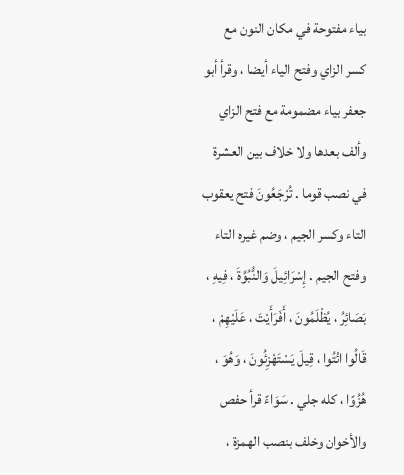بياء مفتوحة في مكان النون مع كسر الزاي وفتح الياء أيضا ، وقرأ أبو جعفر بياء مضمومة مع فتح الزاي وألف بعدها ولا خلاف بين العشرة في نصب قوما . تُرْجَعُونَ فتح يعقوب التاء وكسر الجيم ، وضم غيره التاء وفتح الجيم . إِسْرَائِيلَ وَالنُّبُوَّةَ ، فِيهِ ، بَصَائِرُ ، يُظْلَمُونَ ، أَفَرَأَيْتَ ، عَلَيْهِمْ ، قَالُوا ائْتُوا ، قِيلَ يَسْتَهْزِئُونَ ، وَهُوَ ، هُزُوًا ، كله جلي . سَوَاءً قرأ حفص والأخوان وخلف بنصب الهمزة ،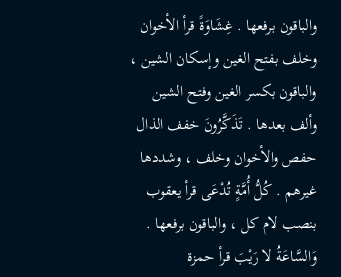والباقون برفعها . غِشَاوَةً قرأ الأخوان وخلف بفتح الغين وإسكان الشين ، والباقون بكسر الغين وفتح الشين وألف بعدها . تَذَكَّرُونَ خفف الذال حفص والأخوان وخلف ، وشددها غيرهم . كُلُّ أُمَّةٍ تُدْعَى قرأ يعقوب بنصب لام كل ، والباقون برفعها . وَالسَّاعَةُ لا رَيْبَ قرأ حمزة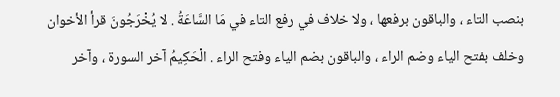بنصب التاء ، والباقون برفعها ، ولا خلاف في رفع التاء في مَا السَّاعَةُ . لا يُخْرَجُونَ قرأ الأخوان وخلف بفتح الياء وضم الراء ، والباقون بضم الياء وفتح الراء . الْحَكِيمُ آخر السورة ، وآخر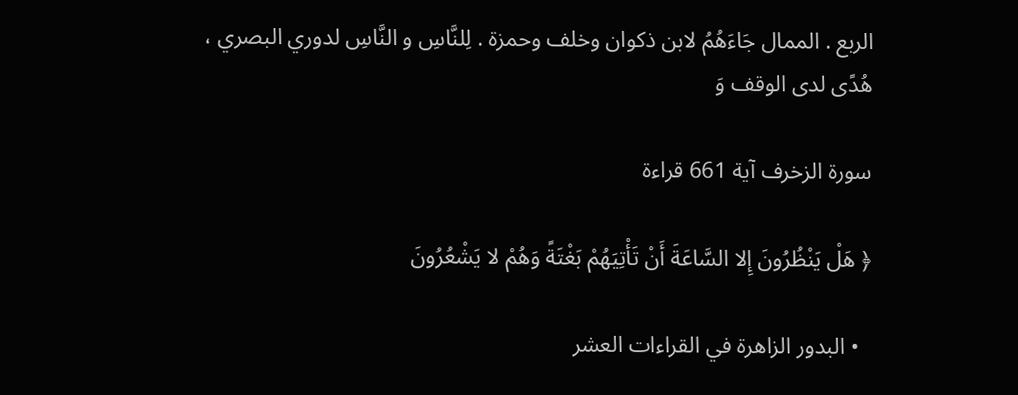الربع . الممال جَاءَهُمُ لابن ذكوان وخلف وحمزة . لِلنَّاسِ و النَّاسِ لدوري البصري ، هُدًى لدى الوقف وَ

سورة الزخرف آية 661 قراءة

﴿ هَلْ يَنْظُرُونَ إِلا السَّاعَةَ أَنْ تَأْتِيَهُمْ بَغْتَةً وَهُمْ لا يَشْعُرُونَ

  • البدور الزاهرة في القراءات العشر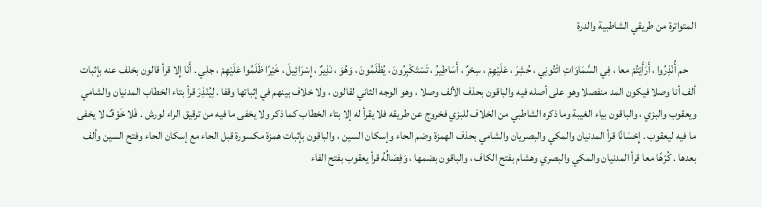المتواترة من طريقي الشاطبية والدرة

    حم أُنْذِرُوا ، أَرَأَيْتُمْ معا ، فِي السَّمَاوَاتِ ائْتُونِي ، حُشِرَ ، عَلَيْهِمْ ، سِحْرٌ ، أَسَاطِيرُ ، تَسْتَكْبِرُونَ ، يُظْلَمُونَ ، وَهُوَ ، نَذِيرٌ ، إِسْرَائِيلَ ، خَيْرًا ظَلَمُوا عَلَيْهِمْ ، جلي . أَنَا إِلا قرأ قالون بخلف عنه بإثبات ألف أنا وصلا فيكون المد منفصلا وهو على أصله فيه والباقون بحذف الألف وصلا ، وهو الوجه الثاني لقالون ، ولا خلاف بينهم في إثباتها وقفا . لِيُنْذِرَ قرأ بتاء الخطاب المدنيان والشامي ويعقوب والبزي ، والباقون بياء الغيبة وما ذكره الشاطبي من الخلاف للبزي فخروج عن طريقه فلا يقرأ له إلا بتاء الخطاب كما ذكر ولا يخفى ما فيه من ترقيق الراء لورش . فَلا خَوْفٌ لا يخفى ما فيه ليعقوب . إِحْسَانًا قرأ المدنيان والمكي والبصريان والشامي بحذف الهمزة وضم الحاء وإسكان السين ، والباقون بإثبات همزة مكسورة قبل الحاء مع إسكان الحاء وفتح السين وألف بعدها . كُرْهًا معا قرأ المدنيان والمكي والبصري وهشام بفتح الكاف ، والباقون بضمها ، وَفِصَالُهُ قرأ يعقوب بفتح الفاء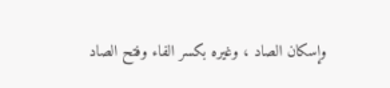وإسكان الصاد ، وغيره بكسر الفاء وفتح الصاد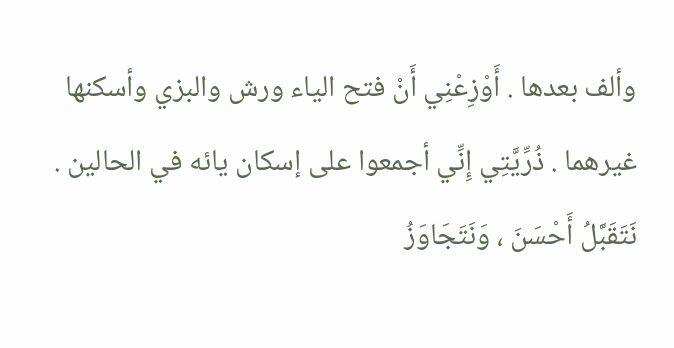وألف بعدها . أَوْزِعْنِي أَنْ فتح الياء ورش والبزي وأسكنها غيرهما . ذُرِّيَّتِي إِنِّي أجمعوا على إسكان يائه في الحالين . نَتَقَبَّلُ أَحْسَنَ ، وَنَتَجَاوَزُ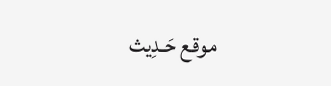موقع حَـدِيث